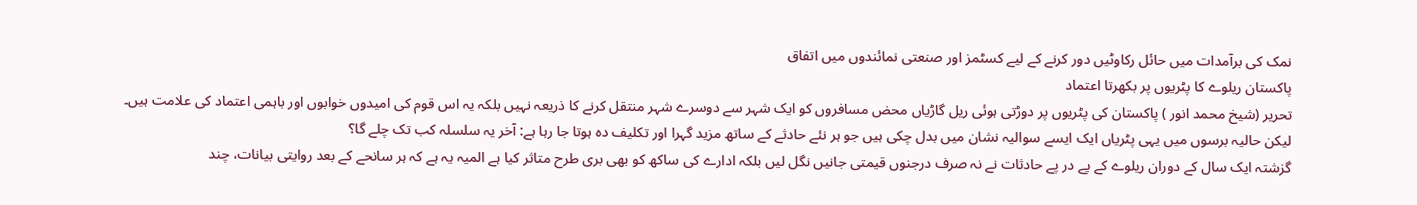نمک کی برآمدات میں حائل رکاوٹیں دور کرنے کے لیے کسٹمز اور صنعتی نمائندوں میں اتفاق
پاکستان ریلوے کا پٹریوں پر بکھرتا اعتماد
تحریر (شیخ محمد انور ) پاکستان کی پٹریوں پر دوڑتی ہوئی ریل گاڑیاں محض مسافروں کو ایک شہر سے دوسرے شہر منتقل کرنے کا ذریعہ نہیں بلکہ یہ اس قوم کی امیدوں خوابوں اور باہمی اعتماد کی علامت ہیں۔
لیکن حالیہ برسوں میں یہی پٹریاں ایک ایسے سوالیہ نشان میں بدل چکی ہیں جو ہر نئے حادثے کے ساتھ مزید گہرا اور تکلیف دہ ہوتا جا رہا ہے: آخر یہ سلسلہ کب تک چلے گا؟
گزشتہ ایک سال کے دوران ریلوے کے پے در پے حادثات نے نہ صرف درجنوں قیمتی جانیں نگل لیں بلکہ ادارے کی ساکھ کو بھی بری طرح متاثر کیا ہے المیہ یہ ہے کہ ہر سانحے کے بعد روایتی بیانات، چند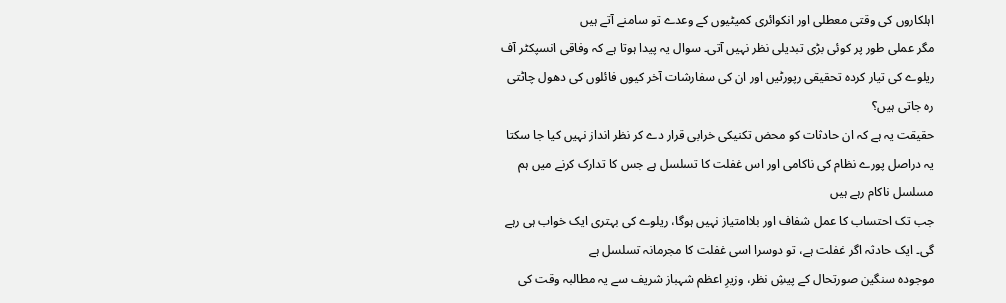اہلکاروں کی وقتی معطلی اور انکوائری کمیٹیوں کے وعدے تو سامنے آتے ہیں
مگر عملی طور پر کوئی بڑی تبدیلی نظر نہیں آتی۔ سوال یہ پیدا ہوتا ہے کہ وفاقی انسپکٹر آف ریلوے کی تیار کردہ تحقیقی رپورٹیں اور ان کی سفارشات آخر کیوں فائلوں کی دھول چاٹتی رہ جاتی ہیں؟
حقیقت یہ ہے کہ ان حادثات کو محض تکنیکی خرابی قرار دے کر نظر انداز نہیں کیا جا سکتا یہ دراصل پورے نظام کی ناکامی اور اس غفلت کا تسلسل ہے جس کا تدارک کرنے میں ہم مسلسل ناکام رہے ہیں
جب تک احتساب کا عمل شفاف اور بلاامتیاز نہیں ہوگا، ریلوے کی بہتری ایک خواب ہی رہے گی۔ ایک حادثہ اگر غفلت ہے، تو دوسرا اسی غفلت کا مجرمانہ تسلسل ہے
موجودہ سنگین صورتحال کے پیشِ نظر، وزیرِ اعظم شہباز شریف سے یہ مطالبہ وقت کی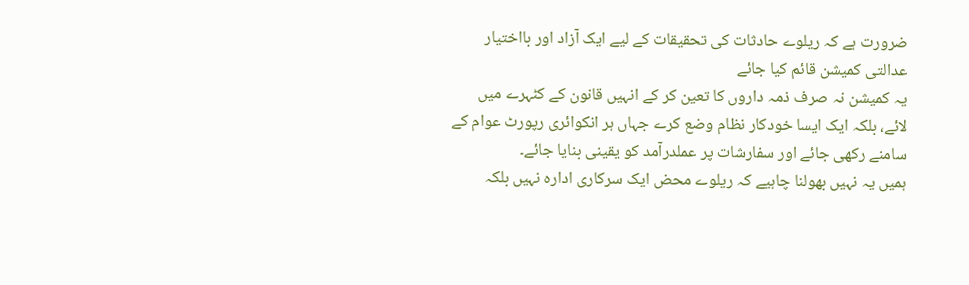ضرورت ہے کہ ریلوے حادثات کی تحقیقات کے لیے ایک آزاد اور بااختیار عدالتی کمیشن قائم کیا جائے
یہ کمیشن نہ صرف ذمہ داروں کا تعین کر کے انہیں قانون کے کٹہرے میں لائے، بلکہ ایک ایسا خودکار نظام وضع کرے جہاں ہر انکوائری رپورٹ عوام کے سامنے رکھی جائے اور سفارشات پر عملدرآمد کو یقینی بنایا جائے۔
ہمیں یہ نہیں بھولنا چاہیے کہ ریلوے محض ایک سرکاری ادارہ نہیں بلکہ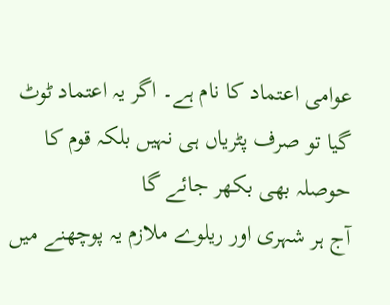عوامی اعتماد کا نام ہے۔ اگر یہ اعتماد ٹوٹ گیا تو صرف پٹریاں ہی نہیں بلکہ قوم کا حوصلہ بھی بکھر جائے گا
آج ہر شہری اور ریلوے ملازم یہ پوچھنے میں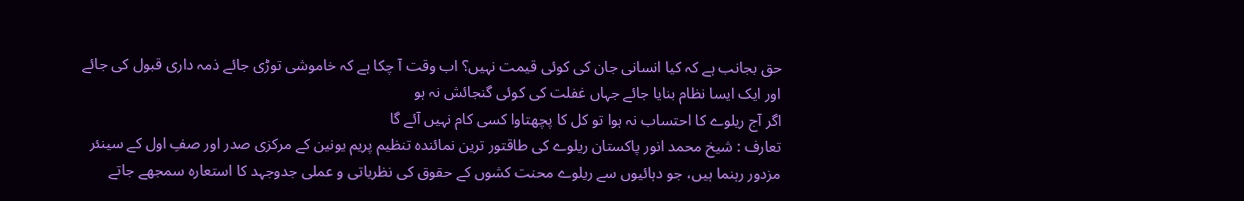حق بجانب ہے کہ کیا انسانی جان کی کوئی قیمت نہیں؟ اب وقت آ چکا ہے کہ خاموشی توڑی جائے ذمہ داری قبول کی جائے اور ایک ایسا نظام بنایا جائے جہاں غفلت کی کوئی گنجائش نہ ہو
اگر آج ریلوے کا احتساب نہ ہوا تو کل کا پچھتاوا کسی کام نہیں آئے گا
تعارف : شیخ محمد انور پاکستان ریلوے کی طاقتور ترین نمائندہ تنظیم پریم یونین کے مرکزی صدر اور صفِ اول کے سینئر مزدور رہنما ہیں، جو دہائیوں سے ریلوے محنت کشوں کے حقوق کی نظریاتی و عملی جدوجہد کا استعارہ سمجھے جاتے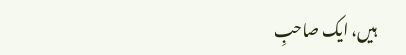ہیں، ایک صاحبِ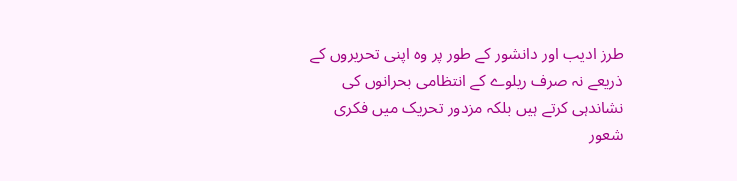طرز ادیب اور دانشور کے طور پر وہ اپنی تحریروں کے ذریعے نہ صرف ریلوے کے انتظامی بحرانوں کی نشاندہی کرتے ہیں بلکہ مزدور تحریک میں فکری شعور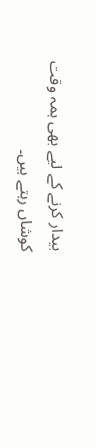بیدار کرنے کے لیے بھی ہمہ وقت کوشاں رہتے ہیں۔